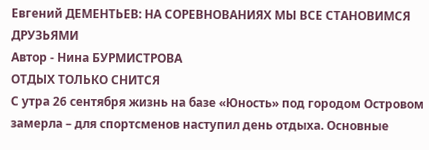Евгений ДЕМЕНТЬЕВ: НА СОРЕВНОВАНИЯХ МЫ ВСЕ СТАНОВИМСЯ ДРУЗЬЯМИ
Автор - Нина БУРМИСТРОВА
ОТДЫХ ТОЛЬКО СНИТСЯ
С утра 26 сентября жизнь на базе «Юность» под городом Островом замерла – для спортсменов наступил день отдыха. Основные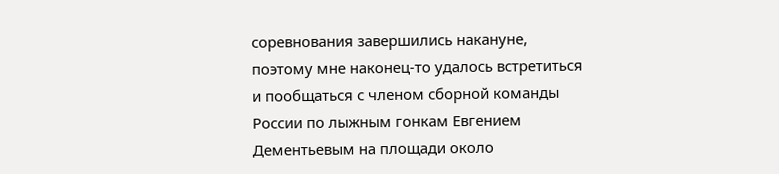соревнования завершились накануне, поэтому мне наконец-то удалось встретиться и пообщаться с членом сборной команды России по лыжным гонкам Евгением Дементьевым на площади около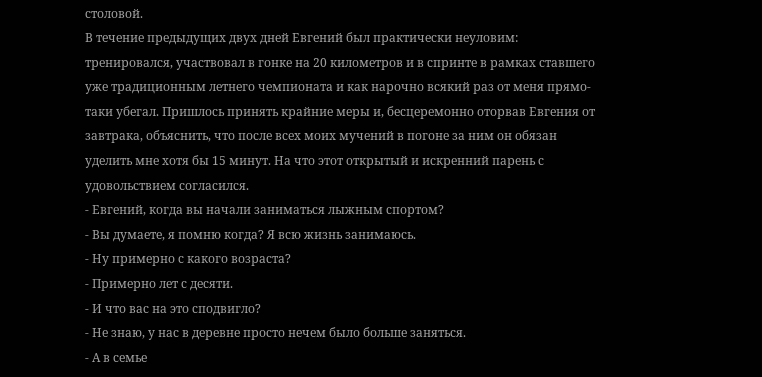столовой.
В течение предыдущих двух дней Евгений был практически неуловим: тренировался, участвовал в гонке на 20 километров и в спринте в рамках ставшего уже традиционным летнего чемпионата и как нарочно всякий раз от меня прямо-таки убегал. Пришлось принять крайние меры и, бесцеремонно оторвав Евгения от завтрака, объяснить, что после всех моих мучений в погоне за ним он обязан уделить мне хотя бы 15 минут. На что этот открытый и искренний парень с удовольствием согласился.
- Евгений, когда вы начали заниматься лыжным спортом?
- Вы думаете, я помню когда? Я всю жизнь занимаюсь.
- Ну примерно с какого возраста?
- Примерно лет с десяти.
- И что вас на это сподвигло?
- Не знаю, у нас в деревне просто нечем было больше заняться.
- А в семье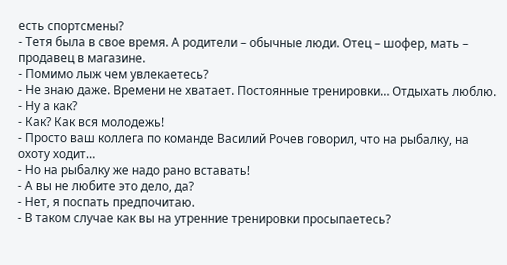есть спортсмены?
- Тетя была в свое время. А родители – обычные люди. Отец – шофер, мать – продавец в магазине.
- Помимо лыж чем увлекаетесь?
- Не знаю даже. Времени не хватает. Постоянные тренировки… Отдыхать люблю.
- Ну а как?
- Как? Как вся молодежь!
- Просто ваш коллега по команде Василий Рочев говорил, что на рыбалку, на охоту ходит…
- Но на рыбалку же надо рано вставать!
- А вы не любите это дело, да?
- Нет, я поспать предпочитаю.
- В таком случае как вы на утренние тренировки просыпаетесь?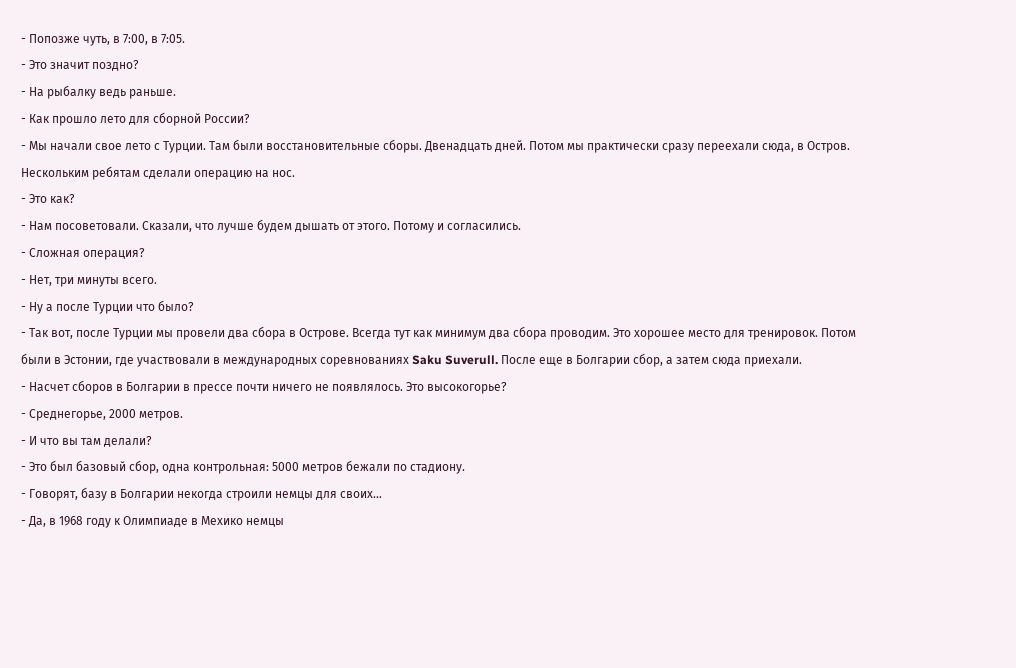- Попозже чуть, в 7:00, в 7:05.
- Это значит поздно?
- На рыбалку ведь раньше.
- Как прошло лето для сборной России?
- Мы начали свое лето с Турции. Там были восстановительные сборы. Двенадцать дней. Потом мы практически сразу переехали сюда, в Остров. Нескольким ребятам сделали операцию на нос.
- Это как?
- Нам посоветовали. Сказали, что лучше будем дышать от этого. Потому и согласились.
- Сложная операция?
- Нет, три минуты всего.
- Ну а после Турции что было?
- Так вот, после Турции мы провели два сбора в Острове. Всегда тут как минимум два сбора проводим. Это хорошее место для тренировок. Потом были в Эстонии, где участвовали в международных соревнованиях Saku Suverull. После еще в Болгарии сбор, а затем сюда приехали.
- Насчет сборов в Болгарии в прессе почти ничего не появлялось. Это высокогорье?
- Среднегорье, 2000 метров.
- И что вы там делали?
- Это был базовый сбор, одна контрольная: 5000 метров бежали по стадиону.
- Говорят, базу в Болгарии некогда строили немцы для своих…
- Да, в 1968 году к Олимпиаде в Мехико немцы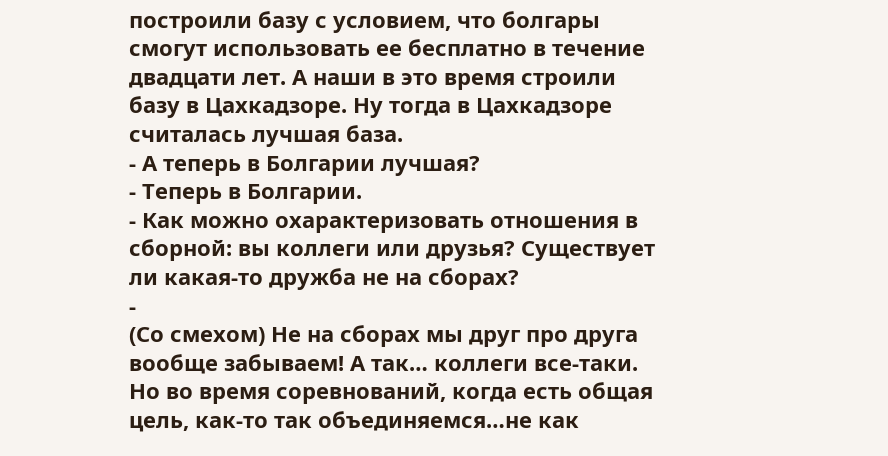построили базу с условием, что болгары смогут использовать ее бесплатно в течение двадцати лет. А наши в это время строили базу в Цахкадзоре. Ну тогда в Цахкадзоре считалась лучшая база.
- А теперь в Болгарии лучшая?
- Теперь в Болгарии.
- Как можно охарактеризовать отношения в сборной: вы коллеги или друзья? Существует ли какая-то дружба не на сборах?
-
(Со смехом) Не на сборах мы друг про друга вообще забываем! А так… коллеги все-таки. Но во время соревнований, когда есть общая цель, как-то так объединяемся…не как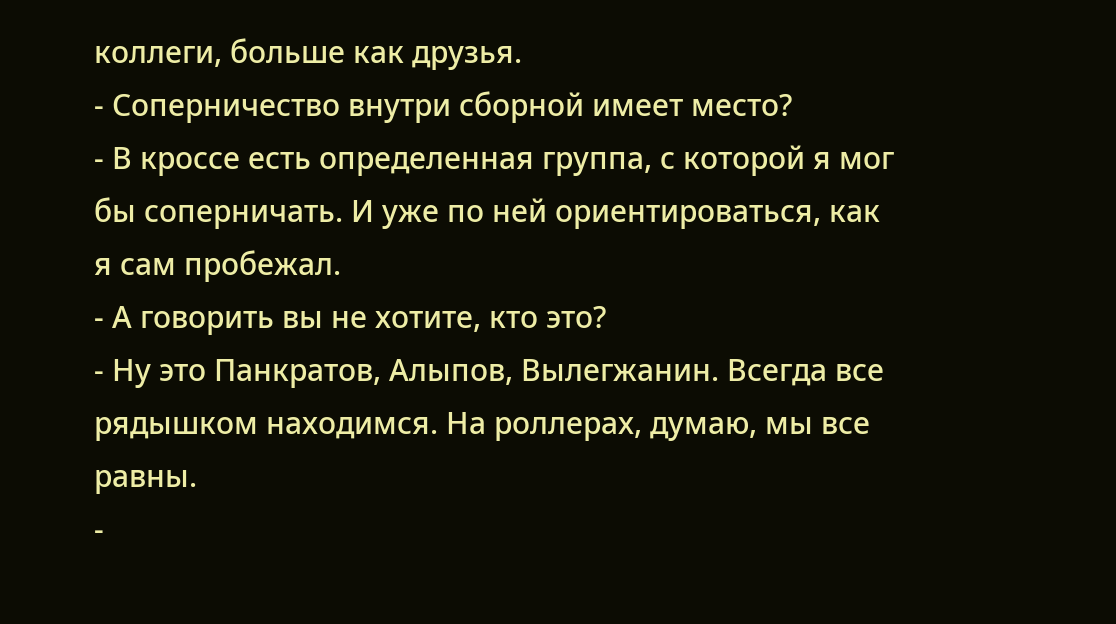коллеги, больше как друзья.
- Соперничество внутри сборной имеет место?
- В кроссе есть определенная группа, с которой я мог бы соперничать. И уже по ней ориентироваться, как я сам пробежал.
- А говорить вы не хотите, кто это?
- Ну это Панкратов, Алыпов, Вылегжанин. Всегда все рядышком находимся. На роллерах, думаю, мы все равны.
-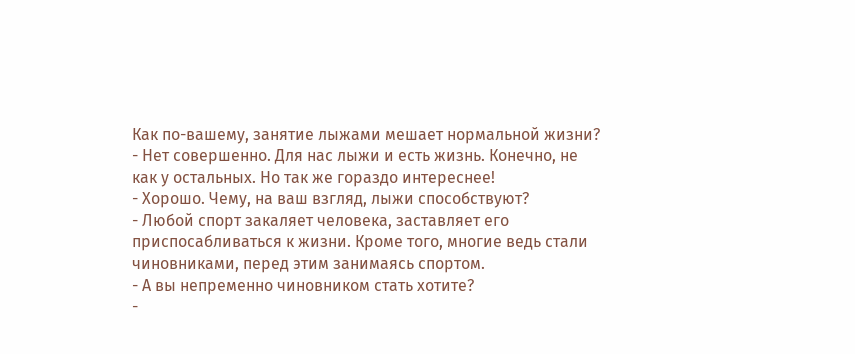Как по-вашему, занятие лыжами мешает нормальной жизни?
- Нет совершенно. Для нас лыжи и есть жизнь. Конечно, не как у остальных. Но так же гораздо интереснее!
- Хорошо. Чему, на ваш взгляд, лыжи способствуют?
- Любой спорт закаляет человека, заставляет его приспосабливаться к жизни. Кроме того, многие ведь стали чиновниками, перед этим занимаясь спортом.
- А вы непременно чиновником стать хотите?
-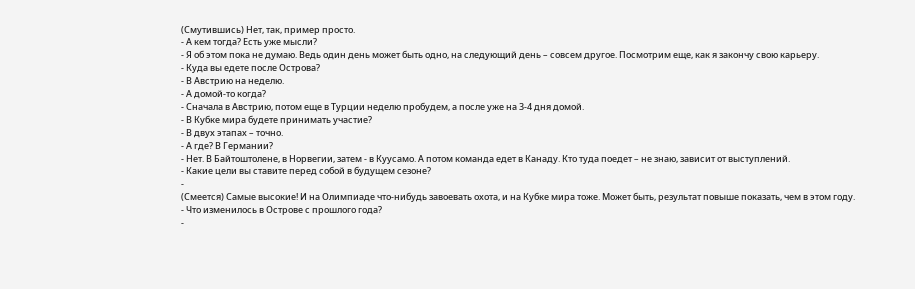(Смутившись) Нет, так, пример просто.
- А кем тогда? Есть уже мысли?
- Я об этом пока не думаю. Ведь один день может быть одно, на следующий день – совсем другое. Посмотрим еще, как я закончу свою карьеру.
- Куда вы едете после Острова?
- В Австрию на неделю.
- А домой-то когда?
- Сначала в Австрию, потом еще в Турции неделю пробудем, а после уже на 3-4 дня домой.
- В Кубке мира будете принимать участие?
- В двух этапах – точно.
- А где? В Германии?
- Нет. В Байтоштолене, в Норвегии, затем - в Куусамо. А потом команда едет в Канаду. Кто туда поедет – не знаю, зависит от выступлений.
- Какие цели вы ставите перед собой в будущем сезоне?
-
(Смеется) Самые высокие! И на Олимпиаде что-нибудь завоевать охота, и на Кубке мира тоже. Может быть, результат повыше показать, чем в этом году.
- Что изменилось в Острове с прошлого года?
-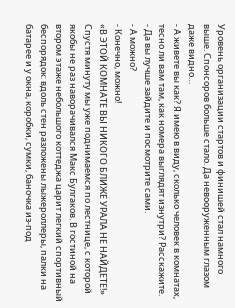Уровень организации стартов и финишей стал намного выше. Спонсоров больше стало. Да невооруженным глазом даже видно…
- А живете вы как? Я имею в виду, сколько человек в комнатах, тесно ли вам там, как номера выглядят изнутри? Расскажите.
- Да вы лучше зайдите и посмотрите сами.
- А можно?
- Конечно, можно!
«В ЭТОЙ КОМНАТЕ ВЫ НИКОГО БЛИЖЕ УРАЛА НЕ НАЙДЕТЕ!»
Спустя минуту мы уже поднимаемся по лестнице, с которой якобы не раз наворачивался Макс Булгаков. В гостиной на втором этаже небольшого коттеджа царит легкий спортивный беспорядок: вдоль стен разложены лыжероллеры, палки на батарее и у окна, коробки, сумки, баночка из-под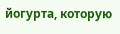йогурта, которую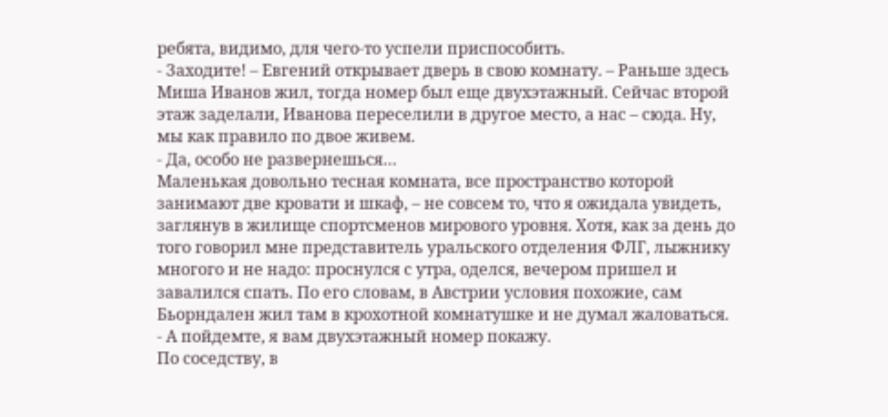ребята, видимо, для чего-то успели приспособить.
- Заходите! – Евгений открывает дверь в свою комнату. – Раньше здесь Миша Иванов жил, тогда номер был еще двухэтажный. Сейчас второй этаж заделали, Иванова переселили в другое место, а нас – сюда. Ну, мы как правило по двое живем.
- Да, особо не развернешься…
Маленькая довольно тесная комната, все пространство которой занимают две кровати и шкаф, – не совсем то, что я ожидала увидеть, заглянув в жилище спортсменов мирового уровня. Хотя, как за день до того говорил мне представитель уральского отделения ФЛГ, лыжнику многого и не надо: проснулся с утра, оделся, вечером пришел и завалился спать. По его словам, в Австрии условия похожие, сам Бьорндален жил там в крохотной комнатушке и не думал жаловаться.
- А пойдемте, я вам двухэтажный номер покажу.
По соседству, в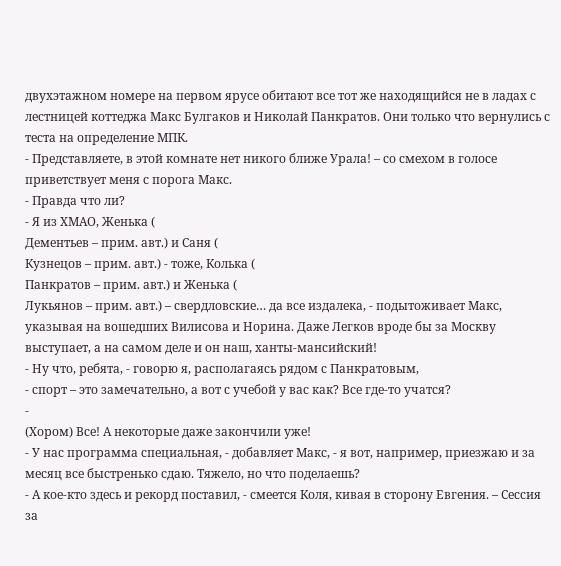двухэтажном номере на первом ярусе обитают все тот же находящийся не в ладах с лестницей коттеджа Макс Булгаков и Николай Панкратов. Они только что вернулись с теста на определение МПК.
- Представляете, в этой комнате нет никого ближе Урала! – со смехом в голосе приветствует меня с порога Макс.
- Правда что ли?
- Я из ХМАО, Женька (
Дементьев – прим. авт.) и Саня (
Кузнецов – прим. авт.) - тоже, Колька (
Панкратов – прим. авт.) и Женька (
Лукьянов – прим. авт.) – свердловские… да все издалека, - подытоживает Макс, указывая на вошедших Вилисова и Норина. Даже Легков вроде бы за Москву выступает, а на самом деле и он наш, ханты-мансийский!
- Ну что, ребята, - говорю я, располагаясь рядом с Панкратовым,
- спорт – это замечательно, а вот с учебой у вас как? Все где-то учатся?
-
(Хором) Все! А некоторые даже закончили уже!
- У нас программа специальная, - добавляет Макс, - я вот, например, приезжаю и за месяц все быстренько сдаю. Тяжело, но что поделаешь?
- А кое-кто здесь и рекорд поставил, - смеется Коля, кивая в сторону Евгения. – Сессия за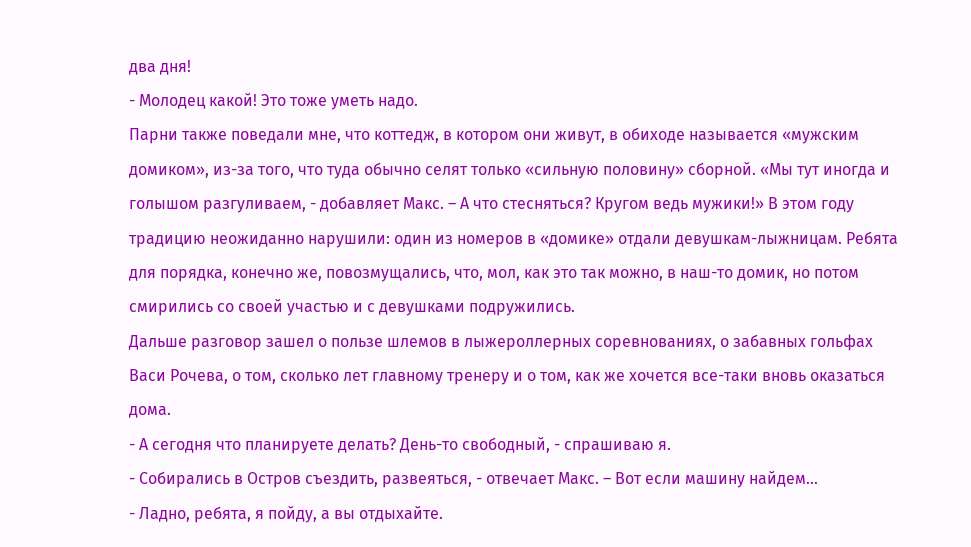два дня!
- Молодец какой! Это тоже уметь надо.
Парни также поведали мне, что коттедж, в котором они живут, в обиходе называется «мужским домиком», из-за того, что туда обычно селят только «сильную половину» сборной. «Мы тут иногда и голышом разгуливаем, - добавляет Макс. – А что стесняться? Кругом ведь мужики!» В этом году традицию неожиданно нарушили: один из номеров в «домике» отдали девушкам-лыжницам. Ребята для порядка, конечно же, повозмущались, что, мол, как это так можно, в наш-то домик, но потом смирились со своей участью и с девушками подружились.
Дальше разговор зашел о пользе шлемов в лыжероллерных соревнованиях, о забавных гольфах Васи Рочева, о том, сколько лет главному тренеру и о том, как же хочется все-таки вновь оказаться дома.
- А сегодня что планируете делать? День-то свободный, - спрашиваю я.
- Собирались в Остров съездить, развеяться, - отвечает Макс. – Вот если машину найдем…
- Ладно, ребята, я пойду, а вы отдыхайте.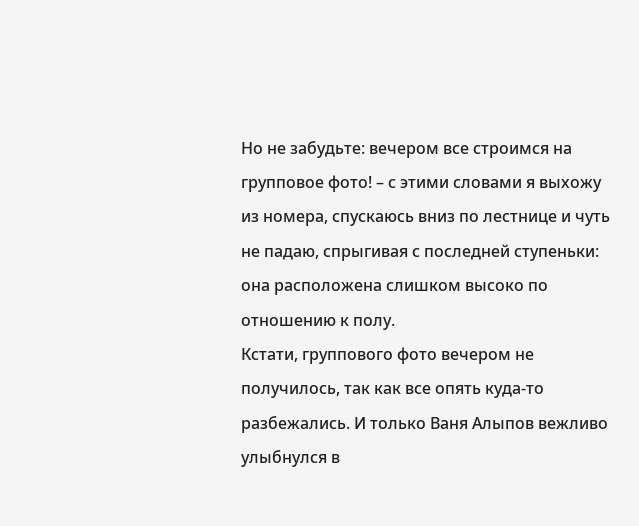Но не забудьте: вечером все строимся на групповое фото! – с этими словами я выхожу из номера, спускаюсь вниз по лестнице и чуть не падаю, спрыгивая с последней ступеньки: она расположена слишком высоко по отношению к полу.
Кстати, группового фото вечером не получилось, так как все опять куда-то разбежались. И только Ваня Алыпов вежливо улыбнулся в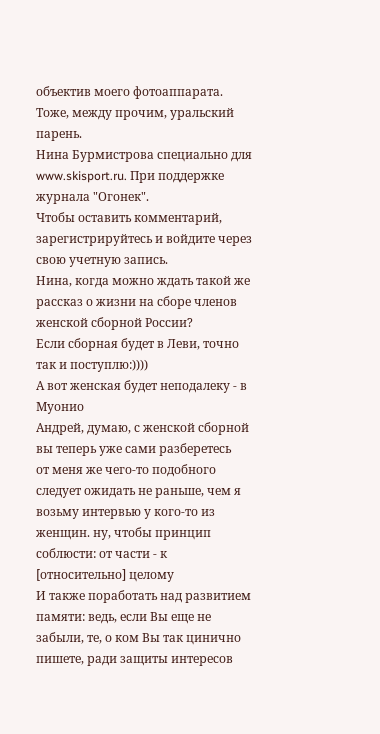объектив моего фотоаппарата. Тоже, между прочим, уральский парень.
Нина Бурмистрова специально для www.skisport.ru. При поддержке журнала "Огонек".
Чтобы оставить комментарий, зарегистрируйтесь и войдите через свою учетную запись.
Нина, когда можно ждать такой же рассказ о жизни на сборе членов женской сборной России?
Если сборная будет в Леви, точно так и поступлю:))))
А вот женская будет неподалеку - в Муонио
Андрей, думаю, с женской сборной вы теперь уже сами разберетесь
от меня же чего-то подобного следует ожидать не раньше, чем я возьму интервью у кого-то из женщин. ну, чтобы принцип соблюсти: от части - к [относительно] целому
И также поработать над развитием памяти: ведь, если Вы еще не забыли, те, о ком Вы так цинично пишете, ради защиты интересов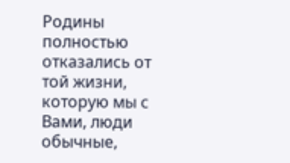Родины полностью отказались от той жизни, которую мы с Вами, люди обычные,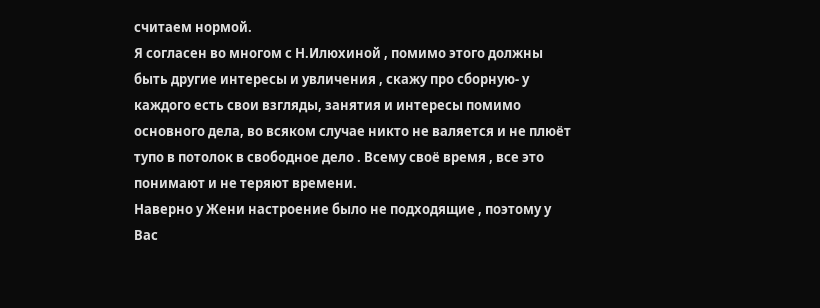считаем нормой.
Я согласен во многом с Н.Илюхиной , помимо этого должны быть другие интересы и увличения , скажу про сборную- у каждого есть свои взгляды, занятия и интересы помимо основного дела, во всяком случае никто не валяется и не плюёт тупо в потолок в свободное дело . Всему своё время , все это понимают и не теряют времени.
Наверно у Жени настроение было не подходящие , поэтому у Вас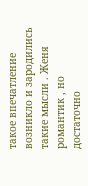такое впечатление возникло и зародились такие мысли . Женя романтик , но достаточно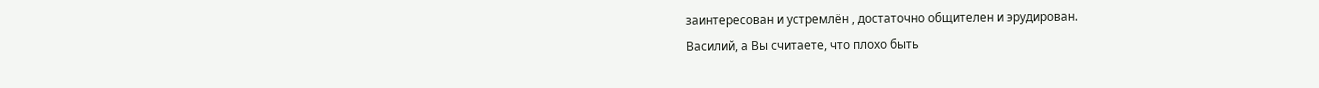заинтересован и устремлён , достаточно общителен и эрудирован.
Василий, а Вы считаете, что плохо быть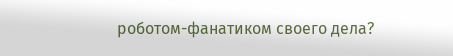роботом-фанатиком своего дела?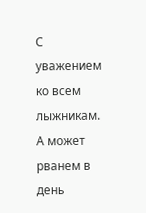С уважением ко всем лыжникам.
А может рванем в день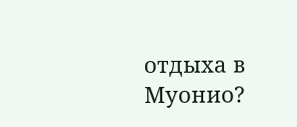отдыха в Муонио?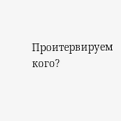Проитервируем кого?